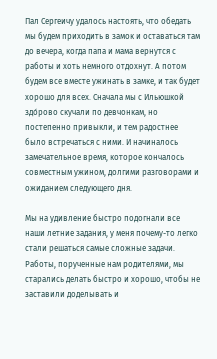Пал Сергеичу удалось настоять, что обедать мы будем приходить в замок и оставаться там до вечера, когда папа и мама вернутся с работы и хоть немного отдохнут. А потом будем все вместе ужинать в замке, и так будет хорошо для всех. Сначала мы с Ильюшкой здо́рово скучали по девчонкам, но постепенно привыкли, и тем радостнее было встречаться с ними. И начиналось замечательное время, которое кончалось совместным ужином, долгими разговорами и ожиданием следующего дня.

Мы на удивление быстро подогнали все наши летние задания, у меня почему-то легко стали решаться самые сложные задачи. Работы, порученные нам родителями, мы старались делать быстро и хорошо, чтобы не заставили доделывать и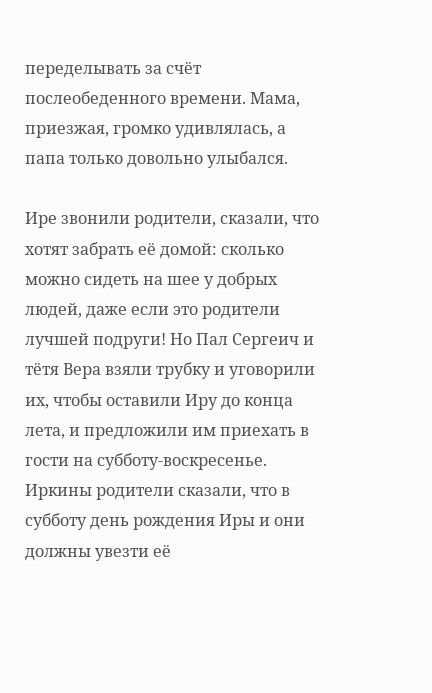переделывать за счёт послеобеденного времени. Мама, приезжая, громко удивлялась, а папа только довольно улыбался.

Ире звонили родители, сказали, что хотят забрать её домой: сколько можно сидеть на шее у добрых людей, даже если это родители лучшей подруги! Но Пал Сергеич и тётя Вера взяли трубку и уговорили их, чтобы оставили Иру до конца лета, и предложили им приехать в гости на субботу-воскресенье. Иркины родители сказали, что в субботу день рождения Иры и они должны увезти её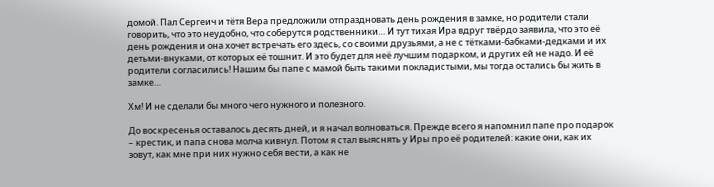домой. Пал Сергеич и тётя Вера предложили отпраздновать день рождения в замке, но родители стали говорить, что это неудобно, что соберутся родственники… И тут тихая Ира вдруг твёрдо заявила, что это её день рождения и она хочет встречать его здесь, со своими друзьями, а не с тётками-бабками-дедками и их детьми-внуками, от которых её тошнит. И это будет для неё лучшим подарком, и других ей не надо. И её родители согласились! Нашим бы папе с мамой быть такими покладистыми, мы тогда остались бы жить в замке…

Хм! И не сделали бы много чего нужного и полезного.

До воскресенья оставалось десять дней, и я начал волноваться. Прежде всего я напомнил папе про подарок – крестик, и папа снова молча кивнул. Потом я стал выяснять у Иры про её родителей: какие они, как их зовут, как мне при них нужно себя вести, а как не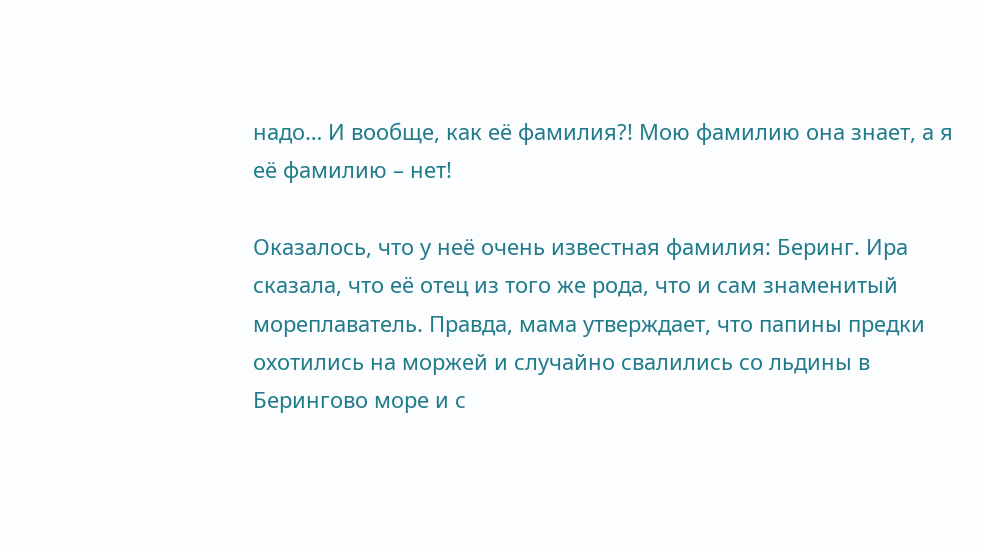надо… И вообще, как её фамилия?! Мою фамилию она знает, а я её фамилию – нет!

Оказалось, что у неё очень известная фамилия: Беринг. Ира сказала, что её отец из того же рода, что и сам знаменитый мореплаватель. Правда, мама утверждает, что папины предки охотились на моржей и случайно свалились со льдины в Берингово море и с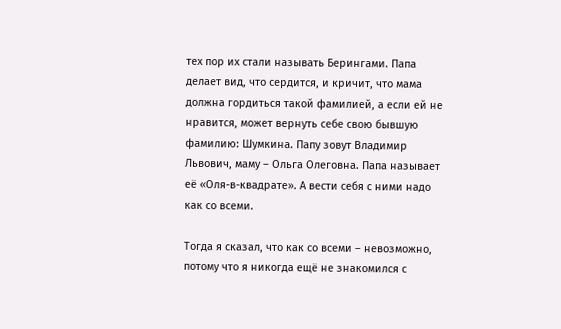тех пор их стали называть Берингами. Папа делает вид, что сердится, и кричит, что мама должна гордиться такой фамилией, а если ей не нравится, может вернуть себе свою бывшую фамилию: Шумкина. Папу зовут Владимир Львович, маму – Ольга Олеговна. Папа называет её «Оля-в-квадрате». А вести себя с ними надо как со всеми.

Тогда я сказал, что как со всеми – невозможно, потому что я никогда ещё не знакомился с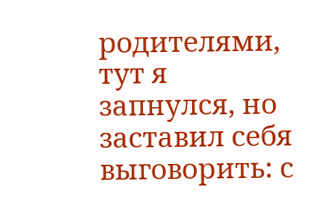родителями, тут я запнулся, но заставил себя выговорить: с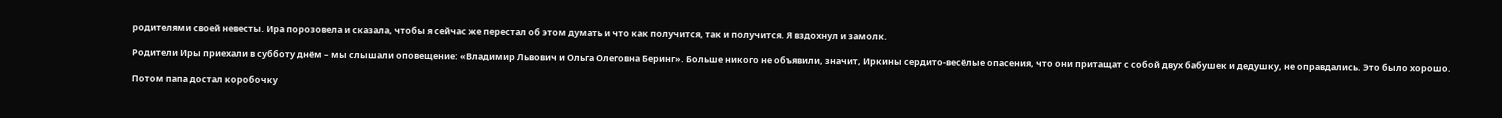родителями своей невесты. Ира порозовела и сказала, чтобы я сейчас же перестал об этом думать и что как получится, так и получится. Я вздохнул и замолк.

Родители Иры приехали в субботу днём – мы слышали оповещение: «Владимир Львович и Ольга Олеговна Беринг». Больше никого не объявили, значит, Иркины сердито-весёлые опасения, что они притащат с собой двух бабушек и дедушку, не оправдались. Это было хорошо.

Потом папа достал коробочку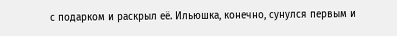с подарком и раскрыл её. Ильюшка, конечно, сунулся первым и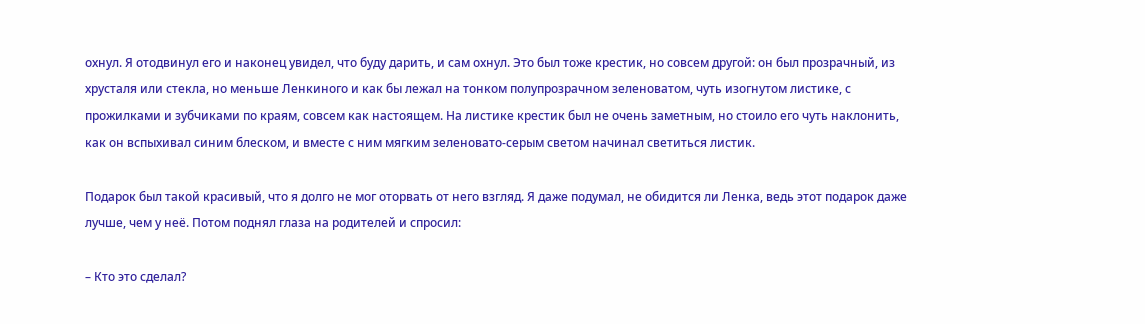охнул. Я отодвинул его и наконец увидел, что буду дарить, и сам охнул. Это был тоже крестик, но совсем другой: он был прозрачный, из хрусталя или стекла, но меньше Ленкиного и как бы лежал на тонком полупрозрачном зеленоватом, чуть изогнутом листике, с прожилками и зубчиками по краям, совсем как настоящем. На листике крестик был не очень заметным, но стоило его чуть наклонить, как он вспыхивал синим блеском, и вместе с ним мягким зеленовато-серым светом начинал светиться листик.

Подарок был такой красивый, что я долго не мог оторвать от него взгляд. Я даже подумал, не обидится ли Ленка, ведь этот подарок даже лучше, чем у неё. Потом поднял глаза на родителей и спросил:

– Кто это сделал?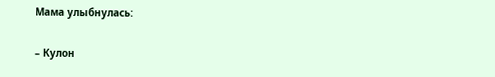Мама улыбнулась:

– Кулон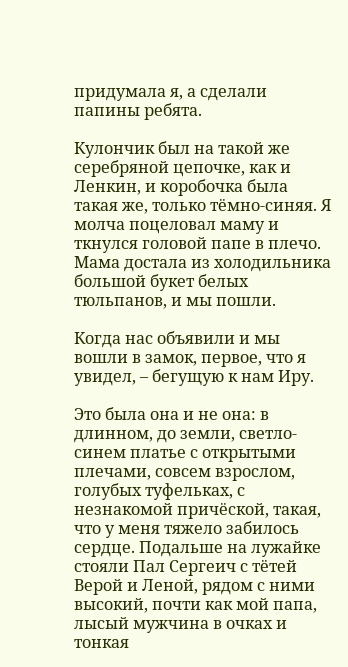придумала я, а сделали папины ребята.

Кулончик был на такой же серебряной цепочке, как и Ленкин, и коробочка была такая же, только тёмно-синяя. Я молча поцеловал маму и ткнулся головой папе в плечо. Мама достала из холодильника большой букет белых тюльпанов, и мы пошли.

Когда нас объявили и мы вошли в замок, первое, что я увидел, – бегущую к нам Иру.

Это была она и не она: в длинном, до земли, светло-синем платье с открытыми плечами, совсем взрослом, голубых туфельках, с незнакомой причёской, такая, что у меня тяжело забилось сердце. Подальше на лужайке стояли Пал Сергеич с тётей Верой и Леной, рядом с ними высокий, почти как мой папа, лысый мужчина в очках и тонкая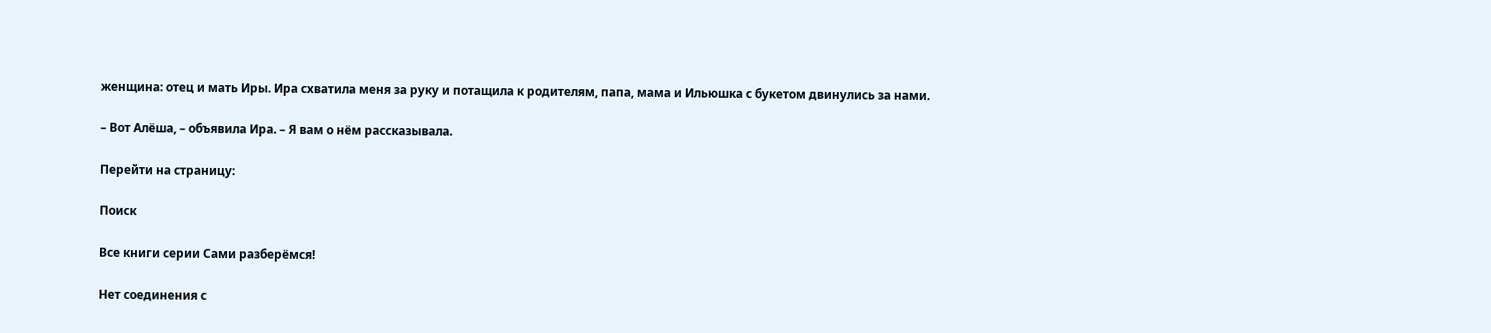женщина: отец и мать Иры. Ира схватила меня за руку и потащила к родителям, папа, мама и Ильюшка с букетом двинулись за нами.

– Вот Алёша, – объявила Ира. – Я вам о нём рассказывала.

Перейти на страницу:

Поиск

Все книги серии Сами разберёмся!

Нет соединения с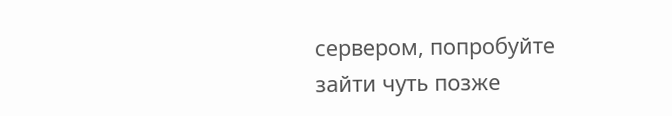сервером, попробуйте зайти чуть позже